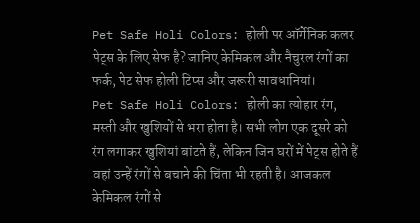Pet Safe Holi Colors: होली पर ऑर्गेनिक कलर पेट्स के लिए सेफ है? जानिए केमिकल और नैचुरल रंगों का फर्क, पेट सेफ होली टिप्स और जरूरी सावधानियां।
Pet Safe Holi Colors: होली का त्योहार रंग, मस्ती और खुशियों से भरा होता है। सभी लोग एक दूसरे को रंग लगाकर खुशियां बांटते हैं, लेकिन जिन घरों में पेट्स होते हैं वहां उन्हें रंगों से बचाने की चिंता भी रहती है। आजकल केमिकल रंगों से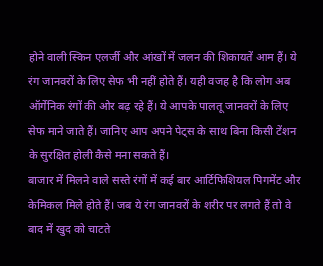होने वाली स्किन एलर्जी और आंखों में जलन की शिकायतें आम हैं। ये रंग जानवरों के लिए सेफ भी नहीं होते हैं। यही वजह है कि लोग अब ऑर्गेनिक रंगों की ओर बढ़ रहे हैं। ये आपके पालतू जानवरों के लिए सेफ माने जाते हैं। जानिए आप अपने पेट्स के साथ बिना किसी टेंशन के सुरक्षित होली कैसे मना सकते हैं।
बाजार में मिलने वाले सस्ते रंगों में कई बार आर्टिफिशियल पिगमेंट और केमिकल मिले होते हैं। जब ये रंग जानवरों के शरीर पर लगते हैं तो वे बाद में खुद को चाटते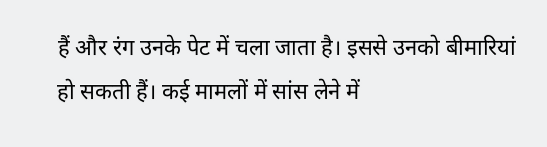हैं और रंग उनके पेट में चला जाता है। इससे उनको बीमारियां हो सकती हैं। कई मामलों में सांस लेने में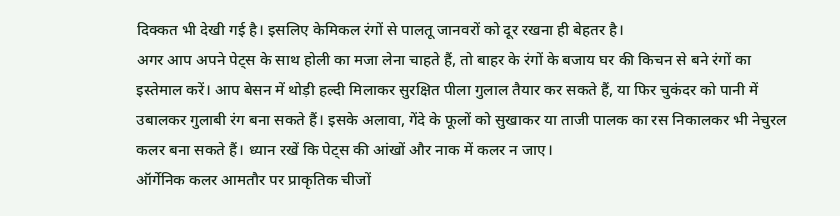दिक्कत भी देखी गई है। इसलिए केमिकल रंगों से पालतू जानवरों को दूर रखना ही बेहतर है।
अगर आप अपने पेट्स के साथ होली का मजा लेना चाहते हैं, तो बाहर के रंगों के बजाय घर की किचन से बने रंगों का इस्तेमाल करें। आप बेसन में थोड़ी हल्दी मिलाकर सुरक्षित पीला गुलाल तैयार कर सकते हैं, या फिर चुकंदर को पानी में उबालकर गुलाबी रंग बना सकते हैं। इसके अलावा, गेंदे के फूलों को सुखाकर या ताजी पालक का रस निकालकर भी नेचुरल कलर बना सकते हैं। ध्यान रखें कि पेट्स की आंखों और नाक में कलर न जाए।
ऑर्गेनिक कलर आमतौर पर प्राकृतिक चीजों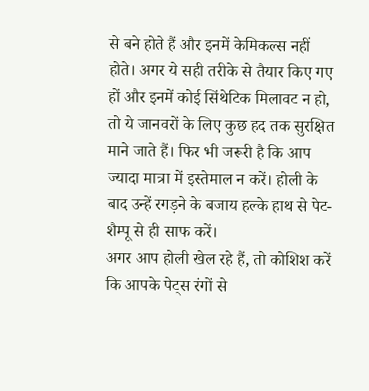से बने होते हैं और इनमें केमिकल्स नहीं होते। अगर ये सही तरीके से तैयार किए गए हों और इनमें कोई सिंथेटिक मिलावट न हो, तो ये जानवरों के लिए कुछ हद तक सुरक्षित माने जाते हैं। फिर भी जरूरी है कि आप ज्यादा मात्रा में इस्तेमाल न करें। होली के बाद उन्हें रगड़ने के बजाय हल्के हाथ से पेट-शैम्पू से ही साफ करें।
अगर आप होली खेल रहे हैं, तो कोशिश करें कि आपके पेट्स रंगों से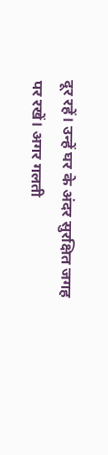दूर रहें। उन्हें घर के अंदर सुरक्षित जगह पर रखें। अगर गलती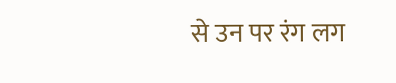से उन पर रंग लग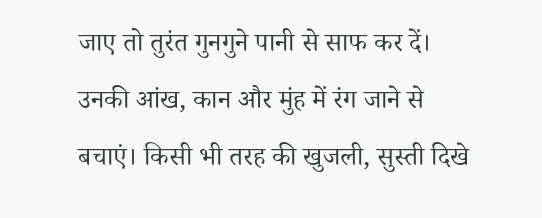जाए तो तुरंत गुनगुने पानी से साफ कर दें। उनकी आंख, कान और मुंह में रंग जाने से बचाएं। किसी भी तरह की खुजली, सुस्ती दिखे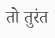तो तुरंत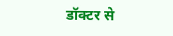डॉक्टर से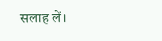सलाह लें।